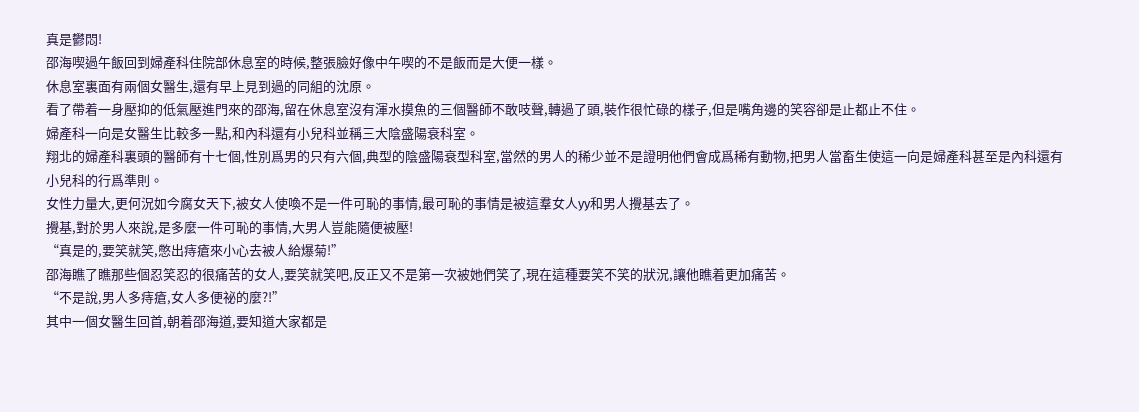真是鬱悶!
邵海喫過午飯回到婦產科住院部休息室的時候,整張臉好像中午喫的不是飯而是大便一樣。
休息室裏面有兩個女醫生,還有早上見到過的同組的沈原。
看了帶着一身壓抑的低氣壓進門來的邵海,留在休息室沒有渾水摸魚的三個醫師不敢吱聲,轉過了頭,裝作很忙碌的樣子,但是嘴角邊的笑容卻是止都止不住。
婦產科一向是女醫生比較多一點,和內科還有小兒科並稱三大陰盛陽衰科室。
翔北的婦產科裏頭的醫師有十七個,性別爲男的只有六個,典型的陰盛陽衰型科室,當然的男人的稀少並不是證明他們會成爲稀有動物,把男人當畜生使這一向是婦產科甚至是內科還有小兒科的行爲準則。
女性力量大,更何況如今腐女天下,被女人使喚不是一件可恥的事情,最可恥的事情是被這羣女人yy和男人攪基去了。
攪基,對於男人來說,是多麼一件可恥的事情,大男人豈能隨便被壓!
“真是的,要笑就笑,憋出痔瘡來小心去被人給爆菊!”
邵海瞧了瞧那些個忍笑忍的很痛苦的女人,要笑就笑吧,反正又不是第一次被她們笑了,現在這種要笑不笑的狀況,讓他瞧着更加痛苦。
“不是說,男人多痔瘡,女人多便祕的麼?!”
其中一個女醫生回首,朝着邵海道,要知道大家都是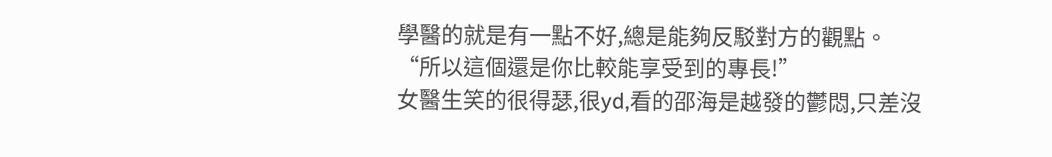學醫的就是有一點不好,總是能夠反駁對方的觀點。
“所以這個還是你比較能享受到的專長!”
女醫生笑的很得瑟,很yd,看的邵海是越發的鬱悶,只差沒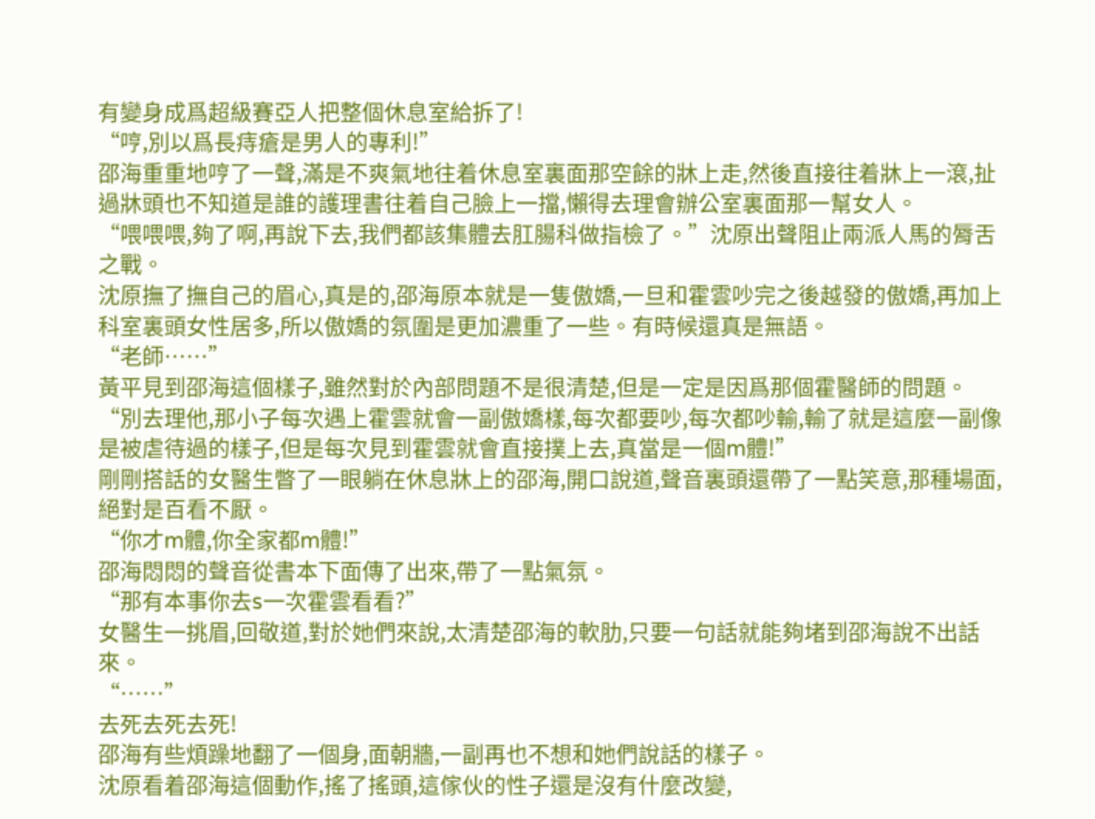有變身成爲超級賽亞人把整個休息室給拆了!
“哼,別以爲長痔瘡是男人的專利!”
邵海重重地哼了一聲,滿是不爽氣地往着休息室裏面那空餘的牀上走,然後直接往着牀上一滾,扯過牀頭也不知道是誰的護理書往着自己臉上一擋,懶得去理會辦公室裏面那一幫女人。
“喂喂喂,夠了啊,再說下去,我們都該集體去肛腸科做指檢了。”沈原出聲阻止兩派人馬的脣舌之戰。
沈原撫了撫自己的眉心,真是的,邵海原本就是一隻傲嬌,一旦和霍雲吵完之後越發的傲嬌,再加上科室裏頭女性居多,所以傲嬌的氛圍是更加濃重了一些。有時候還真是無語。
“老師……”
黃平見到邵海這個樣子,雖然對於內部問題不是很清楚,但是一定是因爲那個霍醫師的問題。
“別去理他,那小子每次遇上霍雲就會一副傲嬌樣,每次都要吵,每次都吵輸,輸了就是這麼一副像是被虐待過的樣子,但是每次見到霍雲就會直接撲上去,真當是一個m體!”
剛剛搭話的女醫生瞥了一眼躺在休息牀上的邵海,開口說道,聲音裏頭還帶了一點笑意,那種場面,絕對是百看不厭。
“你才m體,你全家都m體!”
邵海悶悶的聲音從書本下面傳了出來,帶了一點氣氛。
“那有本事你去s一次霍雲看看?”
女醫生一挑眉,回敬道,對於她們來說,太清楚邵海的軟肋,只要一句話就能夠堵到邵海說不出話來。
“……”
去死去死去死!
邵海有些煩躁地翻了一個身,面朝牆,一副再也不想和她們說話的樣子。
沈原看着邵海這個動作,搖了搖頭,這傢伙的性子還是沒有什麼改變,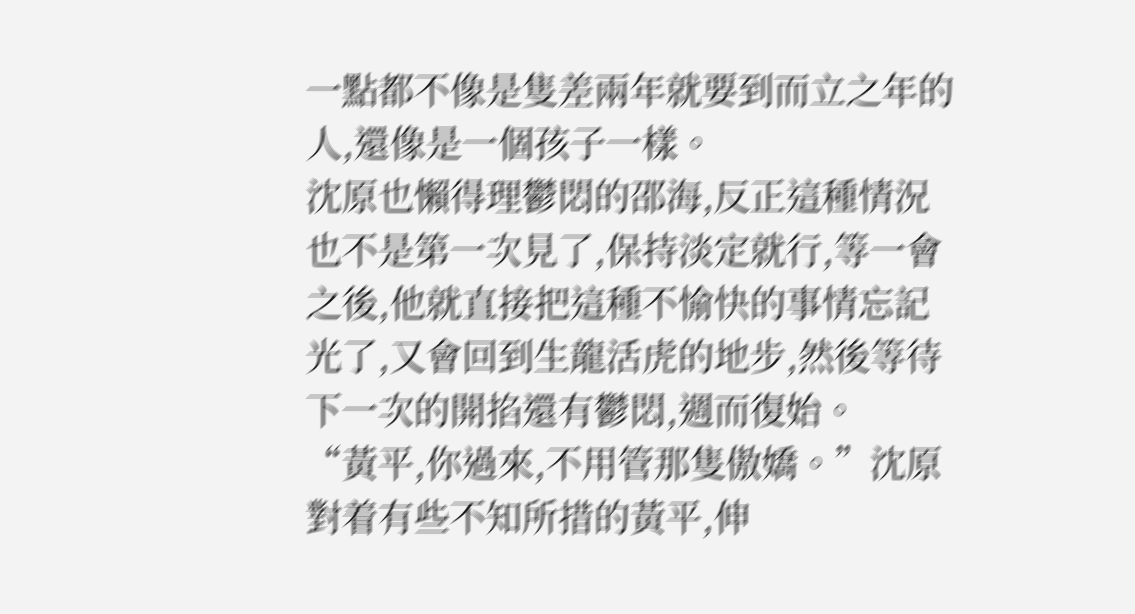一點都不像是隻差兩年就要到而立之年的人,還像是一個孩子一樣。
沈原也懶得理鬱悶的邵海,反正這種情況也不是第一次見了,保持淡定就行,等一會之後,他就直接把這種不愉快的事情忘記光了,又會回到生龍活虎的地步,然後等待下一次的開掐還有鬱悶,週而復始。
“黃平,你過來,不用管那隻傲嬌。”沈原對着有些不知所措的黃平,伸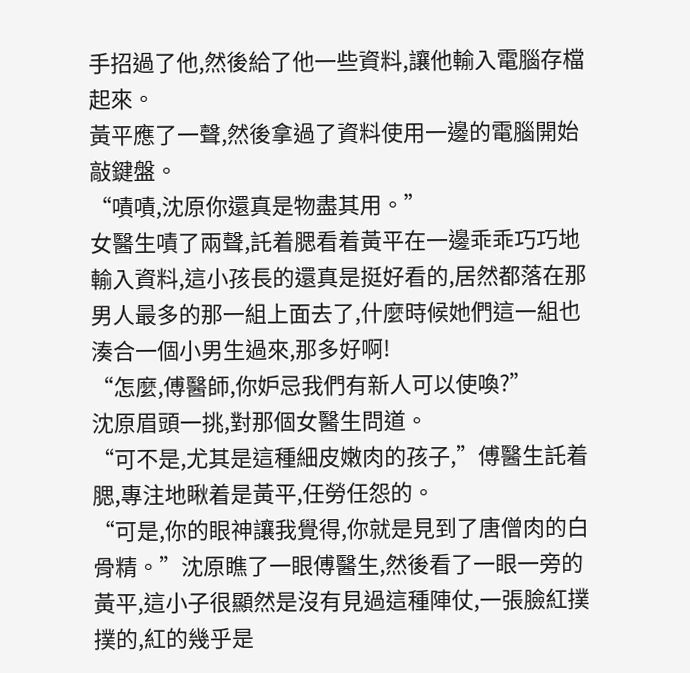手招過了他,然後給了他一些資料,讓他輸入電腦存檔起來。
黃平應了一聲,然後拿過了資料使用一邊的電腦開始敲鍵盤。
“嘖嘖,沈原你還真是物盡其用。”
女醫生嘖了兩聲,託着腮看着黃平在一邊乖乖巧巧地輸入資料,這小孩長的還真是挺好看的,居然都落在那男人最多的那一組上面去了,什麼時候她們這一組也湊合一個小男生過來,那多好啊!
“怎麼,傅醫師,你妒忌我們有新人可以使喚?”
沈原眉頭一挑,對那個女醫生問道。
“可不是,尤其是這種細皮嫩肉的孩子,”傅醫生託着腮,專注地瞅着是黃平,任勞任怨的。
“可是,你的眼神讓我覺得,你就是見到了唐僧肉的白骨精。”沈原瞧了一眼傅醫生,然後看了一眼一旁的黃平,這小子很顯然是沒有見過這種陣仗,一張臉紅撲撲的,紅的幾乎是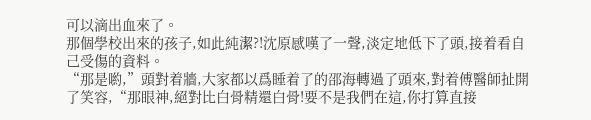可以滴出血來了。
那個學校出來的孩子,如此純潔?!沈原感嘆了一聲,淡定地低下了頭,接着看自己受傷的資料。
“那是喲,”頭對着牆,大家都以爲睡着了的邵海轉過了頭來,對着傅醫師扯開了笑容,“那眼神,絕對比白骨精還白骨!要不是我們在這,你打算直接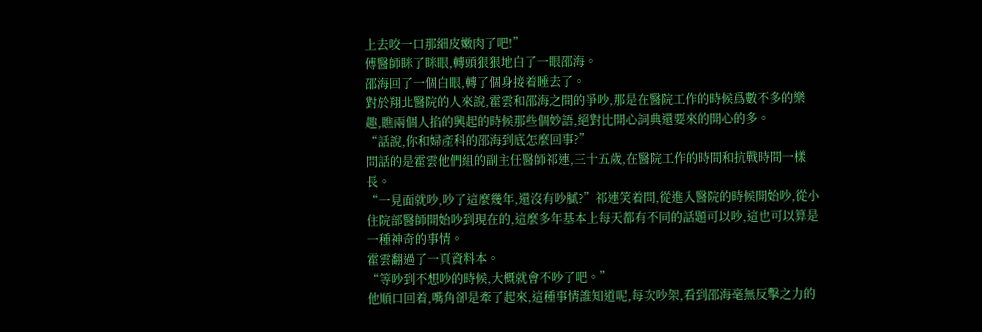上去咬一口那細皮嫩肉了吧!”
傅醫師眯了眯眼,轉頭狠狠地白了一眼邵海。
邵海回了一個白眼,轉了個身接着睡去了。
對於翔北醫院的人來說,霍雲和邵海之間的爭吵,那是在醫院工作的時候爲數不多的樂趣,瞧兩個人掐的興起的時候那些個妙語,絕對比開心詞典還要來的開心的多。
“話說,你和婦產科的邵海到底怎麼回事?”
問話的是霍雲他們組的副主任醫師祁連,三十五歲,在醫院工作的時間和抗戰時間一樣長。
“一見面就吵,吵了這麼幾年,還沒有吵膩?”祁連笑着問,從進入醫院的時候開始吵,從小住院部醫師開始吵到現在的,這麼多年基本上每天都有不同的話題可以吵,這也可以算是一種神奇的事情。
霍雲翻過了一頁資料本。
“等吵到不想吵的時候,大概就會不吵了吧。”
他順口回着,嘴角卻是牽了起來,這種事情誰知道呢,每次吵架,看到邵海毫無反擊之力的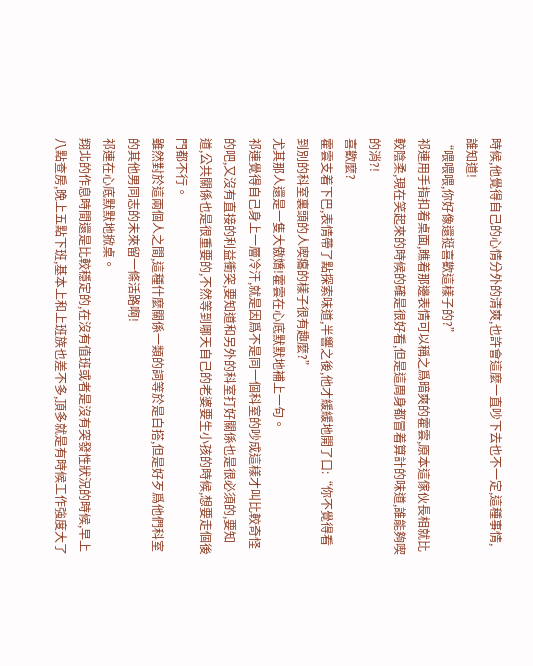時候,他覺得自己的心情分外的清爽,也許會這麼一直吵下去也不一定,這種事情,誰知道!
“喂喂喂,你好像還挺喜歡這樣子的?”
祁連用手指扣着桌面,瞧着那邊表情可以稱之爲暗爽的霍雲,原本這傢伙長相就比較陰柔,現在笑起來的時候的確是很好看,但是這周身都冒着算計的味道,誰能夠喫的消?!
喜歡麼?
霍雲支着下巴,表情帶了點探索味道,半響之後,他才緩緩地開了口:“你不覺得看到別的科室裏頭的人喫癟的樣子很有趣麼?”
尤其那人還是一隻大傲嬌!霍雲在心底默默地補上一句。
祁連覺得自己身上一層冷汗,就是因爲不是同一個科室的吵成這樣才叫比較奇怪的吧,又沒有直接的利益衝突,要知道和另外的科室打好關係也是很必須的,要知道,公共關係也是很重要的,不然等到哪天自己的老婆要生小孩的時候,想要走個後門都不行。
雖然對於這兩個人之間,這種什麼關係一類的詞等於是白搭,但是好歹爲他們科室的其他男同志的未來留一條活路啊!
祁連在心底默默地掀桌。
翔北的作息時間還是比較穩定的,在沒有值班或者是沒有突發性狀況的時候,早上八點查房,晚上五點下班,基本上和上班族也差不多,頂多就是有時候工作強度大了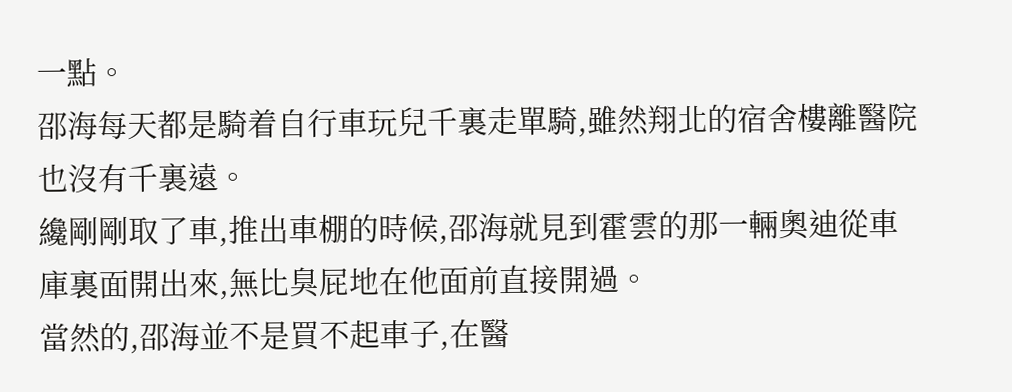一點。
邵海每天都是騎着自行車玩兒千裏走單騎,雖然翔北的宿舍樓離醫院也沒有千裏遠。
纔剛剛取了車,推出車棚的時候,邵海就見到霍雲的那一輛奧迪從車庫裏面開出來,無比臭屁地在他面前直接開過。
當然的,邵海並不是買不起車子,在醫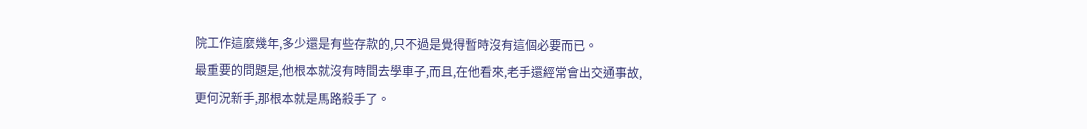院工作這麼幾年,多少還是有些存款的,只不過是覺得暫時沒有這個必要而已。
最重要的問題是,他根本就沒有時間去學車子,而且,在他看來,老手還經常會出交通事故,更何況新手,那根本就是馬路殺手了。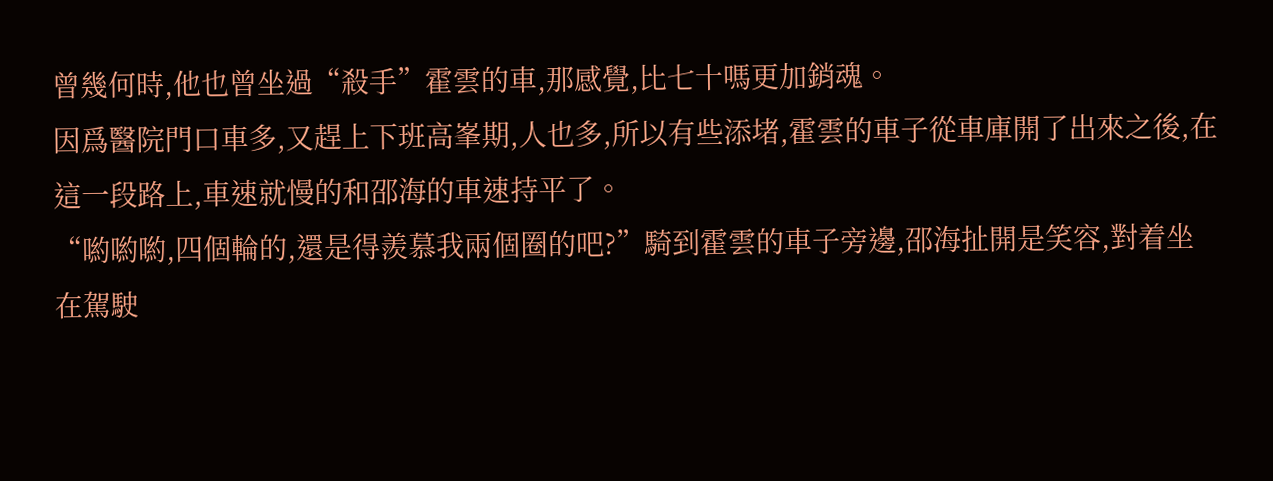曾幾何時,他也曾坐過“殺手”霍雲的車,那感覺,比七十嗎更加銷魂。
因爲醫院門口車多,又趕上下班高峯期,人也多,所以有些添堵,霍雲的車子從車庫開了出來之後,在這一段路上,車速就慢的和邵海的車速持平了。
“喲喲喲,四個輪的,還是得羨慕我兩個圈的吧?”騎到霍雲的車子旁邊,邵海扯開是笑容,對着坐在駕駛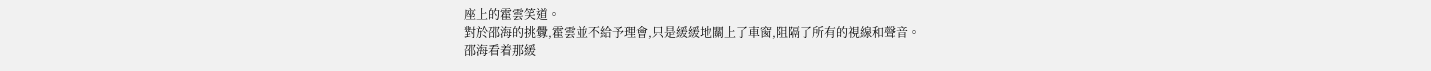座上的霍雲笑道。
對於邵海的挑釁,霍雲並不給予理會,只是緩緩地關上了車窗,阻隔了所有的視線和聲音。
邵海看着那緩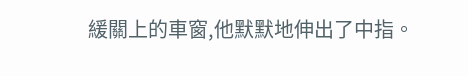緩關上的車窗,他默默地伸出了中指。